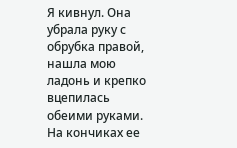Я кивнул. Она убрала руку с обрубка правой, нашла мою ладонь и крепко вцепилась обеими руками. На кончиках ее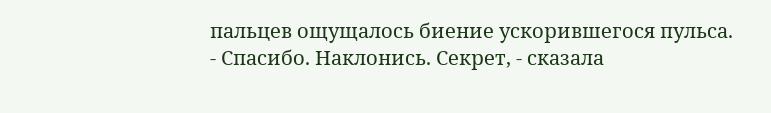пальцев ощущалось биение ускорившегося пульса.
- Спасибо. Наклонись. Секрет, - сказала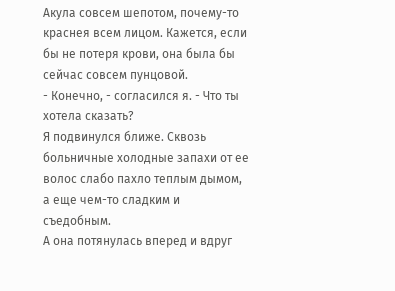Акула совсем шепотом, почему-то краснея всем лицом. Кажется, если бы не потеря крови, она была бы сейчас совсем пунцовой.
- Конечно, - согласился я. - Что ты хотела сказать?
Я подвинулся ближе. Сквозь больничные холодные запахи от ее волос слабо пахло теплым дымом, а еще чем-то сладким и съедобным.
А она потянулась вперед и вдруг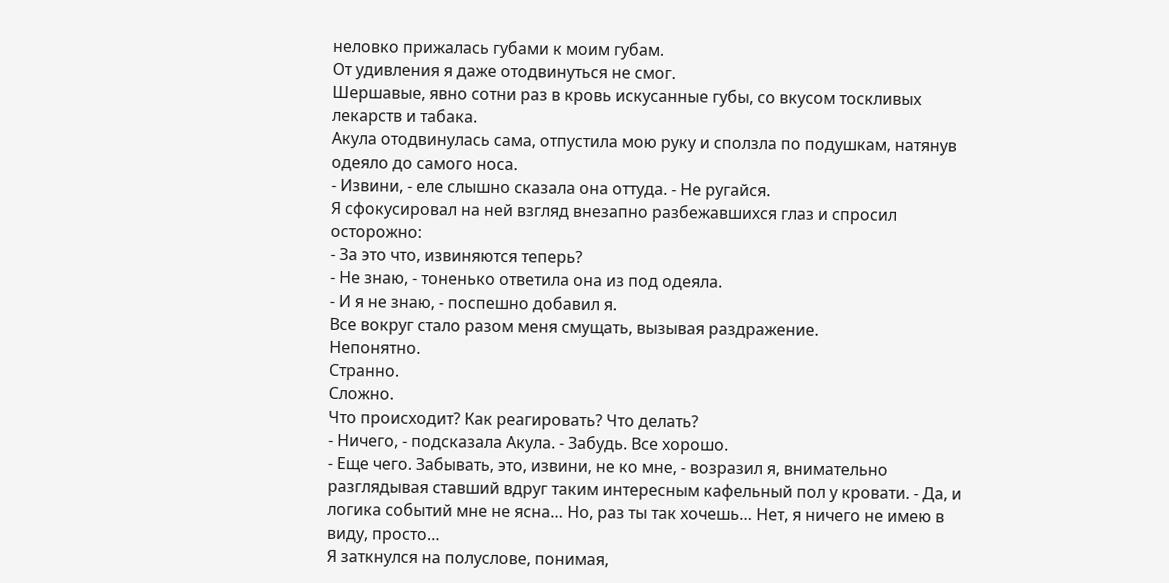неловко прижалась губами к моим губам.
От удивления я даже отодвинуться не смог.
Шершавые, явно сотни раз в кровь искусанные губы, со вкусом тоскливых лекарств и табака.
Акула отодвинулась сама, отпустила мою руку и сползла по подушкам, натянув одеяло до самого носа.
- Извини, - еле слышно сказала она оттуда. - Не ругайся.
Я сфокусировал на ней взгляд внезапно разбежавшихся глаз и спросил осторожно:
- За это что, извиняются теперь?
- Не знаю, - тоненько ответила она из под одеяла.
- И я не знаю, - поспешно добавил я.
Все вокруг стало разом меня смущать, вызывая раздражение.
Непонятно.
Странно.
Сложно.
Что происходит? Как реагировать? Что делать?
- Ничего, - подсказала Акула. - Забудь. Все хорошо.
- Еще чего. Забывать, это, извини, не ко мне, - возразил я, внимательно разглядывая ставший вдруг таким интересным кафельный пол у кровати. - Да, и логика событий мне не ясна… Но, раз ты так хочешь… Нет, я ничего не имею в виду, просто…
Я заткнулся на полуслове, понимая,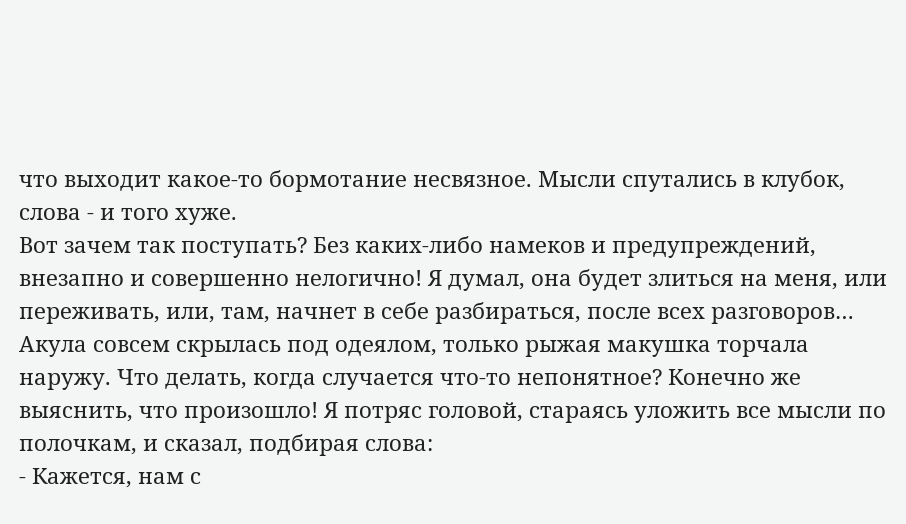что выходит какое-то бормотание несвязное. Мысли спутались в клубок, слова - и того хуже.
Вот зачем так поступать? Без каких-либо намеков и предупреждений, внезапно и совершенно нелогично! Я думал, она будет злиться на меня, или переживать, или, там, начнет в себе разбираться, после всех разговоров…
Акула совсем скрылась под одеялом, только рыжая макушка торчала наружу. Что делать, когда случается что-то непонятное? Конечно же выяснить, что произошло! Я потряс головой, стараясь уложить все мысли по полочкам, и сказал, подбирая слова:
- Кажется, нам с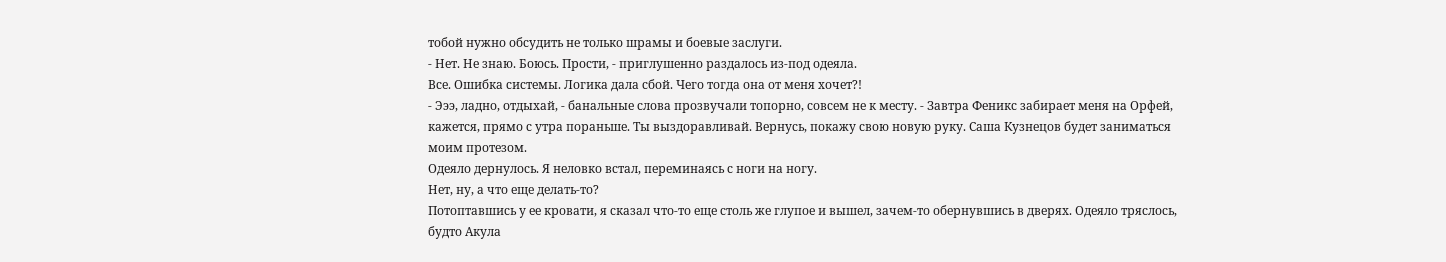тобой нужно обсудить не только шрамы и боевые заслуги.
- Нет. Не знаю. Боюсь. Прости, - приглушенно раздалось из-под одеяла.
Все. Ошибка системы. Логика дала сбой. Чего тогда она от меня хочет?!
- Эээ, ладно, отдыхай, - банальные слова прозвучали топорно, совсем не к месту. - Завтра Феникс забирает меня на Орфей, кажется, прямо с утра пораньше. Ты выздоравливай. Вернусь, покажу свою новую руку. Саша Кузнецов будет заниматься моим протезом.
Одеяло дернулось. Я неловко встал, переминаясь с ноги на ногу.
Нет, ну, а что еще делать-то?
Потоптавшись у ее кровати, я сказал что-то еще столь же глупое и вышел, зачем-то обернувшись в дверях. Одеяло тряслось, будто Акула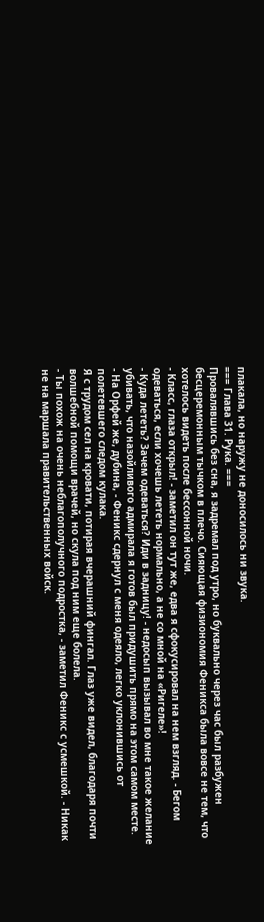плакала, но наружу не доносилось ни звука.
=== Глава 31. Рука. ===
Провалявшись без сна, я задремал под утро, но буквально через час был разбужен бесцеремонным тычком в плечо. Сияющая физиономия Феникса была вовсе не тем, что хотелось видеть после бессонной ночи.
- Класс, глаза открыл! - заметил он тут же, едва я сфокусировал на нем взгляд. - Бегом одеваться, если хочешь лететь нормально, а не со мной на «Ригеле»!
- Куда лететь? Зачем одеваться? Иди в задницу! - недосып вызывал во мне такое желание убивать, что назойливого адмирала я готов был придушить прямо на этом самом месте.
- На Орфей же, дубина, - Феникс сдернул с меня одеяло, легко уклонившись от полетевшего следом кулака.
Я с трудом сел на кровати, потирая вчерашний фингал. Глаз уже видел, благодаря почти волшебной помощи врачей, но скула под ним еще болела.
- Ты похож на очень неблагополучного подростка, - заметил Феникс с усмешкой. - Никак не на маршала правительственных войск.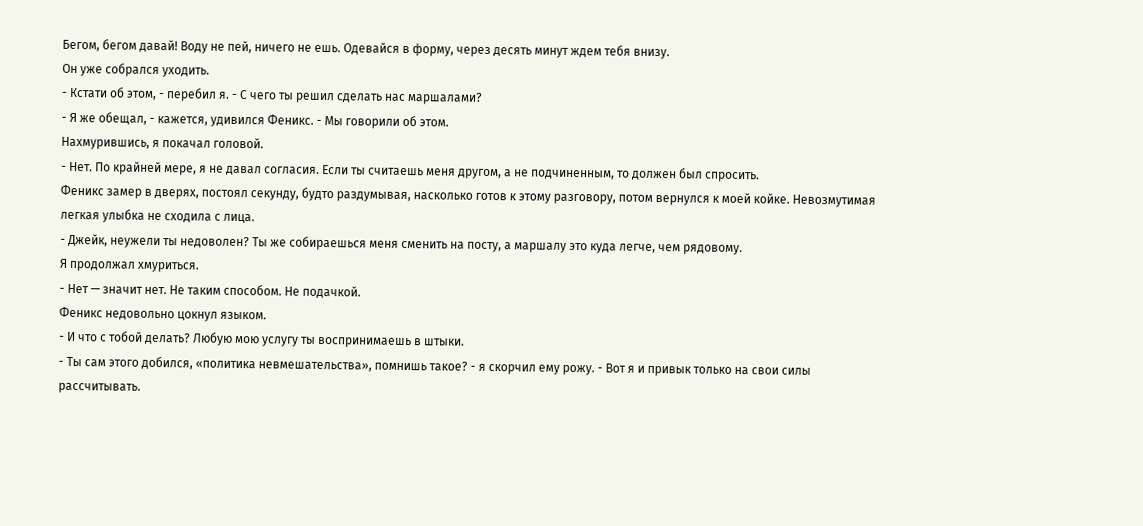Бегом, бегом давай! Воду не пей, ничего не ешь. Одевайся в форму, через десять минут ждем тебя внизу.
Он уже собрался уходить.
- Кстати об этом, - перебил я. - С чего ты решил сделать нас маршалами?
- Я же обещал, - кажется, удивился Феникс. - Мы говорили об этом.
Нахмурившись, я покачал головой.
- Нет. По крайней мере, я не давал согласия. Если ты считаешь меня другом, а не подчиненным, то должен был спросить.
Феникс замер в дверях, постоял секунду, будто раздумывая, насколько готов к этому разговору, потом вернулся к моей койке. Невозмутимая легкая улыбка не сходила с лица.
- Джейк, неужели ты недоволен? Ты же собираешься меня сменить на посту, а маршалу это куда легче, чем рядовому.
Я продолжал хмуриться.
- Нет — значит нет. Не таким способом. Не подачкой.
Феникс недовольно цокнул языком.
- И что с тобой делать? Любую мою услугу ты воспринимаешь в штыки.
- Ты сам этого добился, «политика невмешательства», помнишь такое? - я скорчил ему рожу. - Вот я и привык только на свои силы рассчитывать.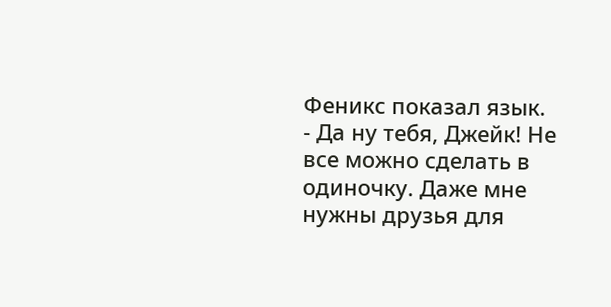Феникс показал язык.
- Да ну тебя, Джейк! Не все можно сделать в одиночку. Даже мне нужны друзья для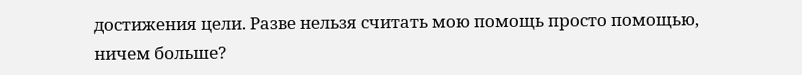достижения цели. Разве нельзя считать мою помощь просто помощью, ничем больше?